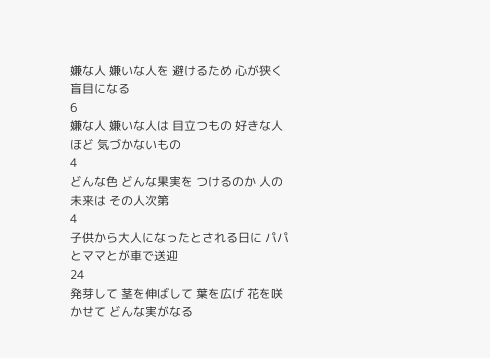嫌な人 嫌いな人を 避けるため 心が狭く 盲目になる
6
嫌な人 嫌いな人は 目立つもの 好きな人ほど 気づかないもの
4
どんな色 どんな果実を つけるのか 人の未来は その人次第
4
子供から大人になったとされる日に パパとママとが車で送迎
24
発芽して 茎を伸ばして 葉を広げ 花を咲かせて どんな実がなる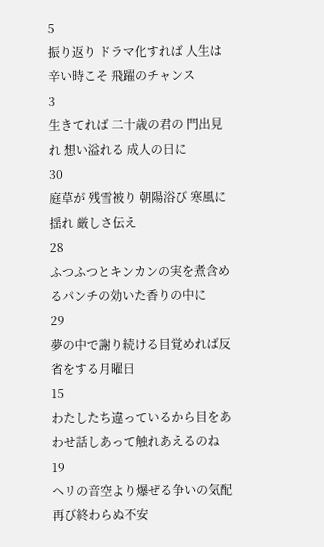5
振り返り ドラマ化すれば 人生は 辛い時こそ 飛躍のチャンス
3
生きてれば 二十歳の君の 門出見れ 想い溢れる 成人の日に
30
庭草が 残雪被り 朝陽浴び 寒風に揺れ 厳しさ伝え
28
ふつふつとキンカンの実を煮含めるパンチの効いた香りの中に
29
夢の中で謝り続ける目覚めれば反省をする月曜日
15
わたしたち違っているから目をあわせ話しあって触れあえるのね
19
ヘリの音空より爆ぜる争いの気配再び終わらぬ不安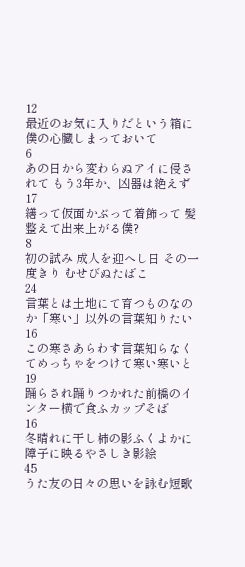12
最近のお気に入りだという箱に僕の心臓しまっておいて
6
あの日から変わらぬアイに侵されて もう3年か、凶器は絶えず
17
繕って仮面かぶって着飾って 髪整えて出来上がる僕?
8
初の試み 成人を迎へし日 その一度きり むせびぬたばこ
24
言葉とは土地にて育つものなのか「寒い」以外の言葉知りたい
16
この寒さあらわす言葉知らなくてめっちゃをつけて寒い寒いと
19
踊らされ踊りつかれた前橋のインター横で食ふカップそば
16
冬晴れに干し柿の影ふくよかに障子に映るやさしき影絵
45
うた友の日々の思いを詠む短歌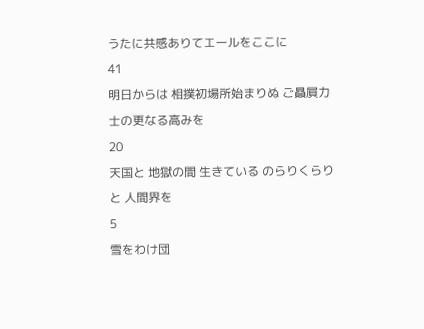うたに共感ありてエールをここに
41
明日からは 相撲初場所始まりぬ ご贔屓力士の更なる高みを
20
天国と 地獄の間 生きている のらりくらりと 人間界を
5
雪をわけ団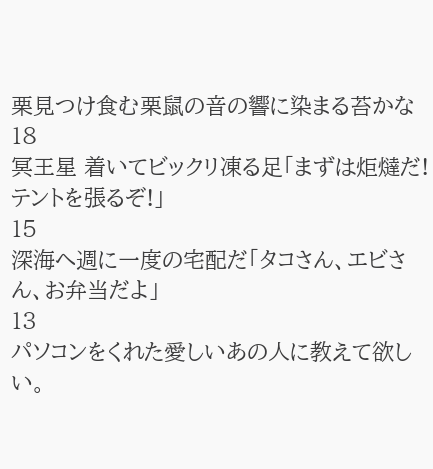栗見つけ食む栗鼠の音の響に染まる苔かな
18
冥王星 着いてビックリ凍る足「まずは炬燵だ!テントを張るぞ!」
15
深海へ週に一度の宅配だ「タコさん、エビさん、お弁当だよ」
13
パソコンをくれた愛しいあの人に教えて欲しい。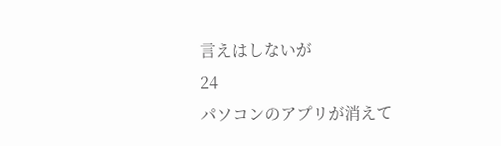言えはしないが
24
パソコンのアプリが消えて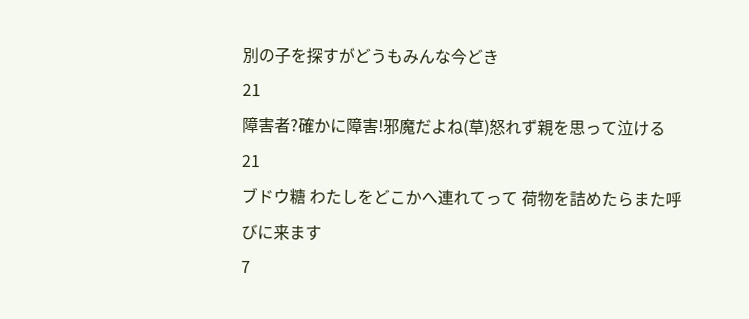別の子を探すがどうもみんな今どき
21
障害者?確かに障害!邪魔だよね(草)怒れず親を思って泣ける
21
ブドウ糖 わたしをどこかへ連れてって 荷物を詰めたらまた呼びに来ます
7